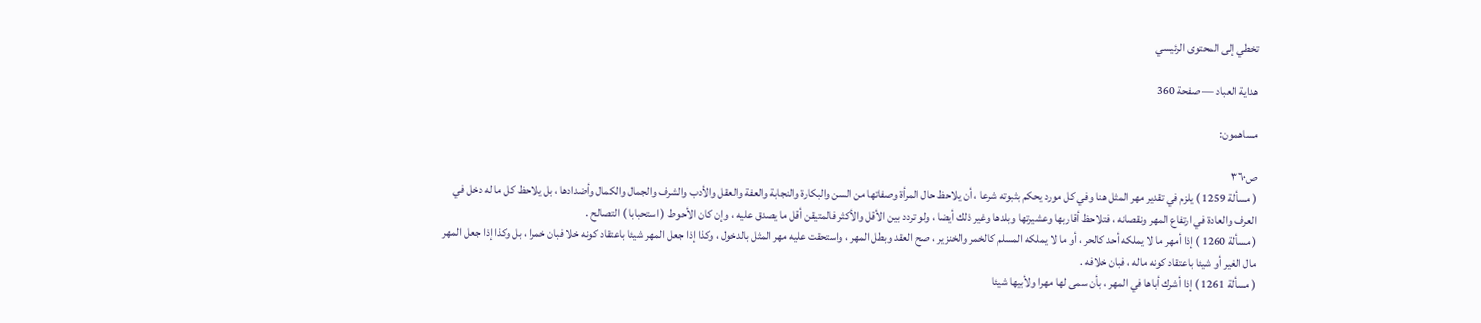تخطي إلى المحتوى الرئيسي

هداية العباد — صفحة 360

مساهمون:

ص٣٦٠
( مسألة 1259 ) يلزم في تقدير مهر المثل هنا وفي كل مورد يحكم بثبوته شرعا ، أن يلاحظ حال المرأة وصفاتها من السن والبكارة والنجابة والعفة والعقل والأدب والشرف والجمال والكمال وأضدادها ، بل يلاحظ كل ما له دخل في العرف والعادة في ارتفاع المهر ونقصانه ، فتلاحظ أقاربها وعشيرتها وبلدها وغير ذلك أيضا ، ولو تردد بين الأقل والأكثر فالمتيقن أقل ما يصدق عليه ، وإن كان الأحوط ( استحبابا ) التصالح .
( مسألة 1260 ) إذا أمهر ما لا يملكه أحد كالحر ، أو ما لا يملكه المسلم كالخمر والخنزير ، صح العقد وبطل المهر ، واستحقت عليه مهر المثل بالدخول ، وكذا إذا جعل المهر شيئا باعتقاد كونه خلا فبان خمرا ، بل وكذا إذا جعل المهر مال الغير أو شيئا باعتقاد كونه ماله ، فبان خلافه .
( مسألة 1261 ) إذا أشرك أباها في المهر ، بأن سمى لها مهرا ولأبيها شيئا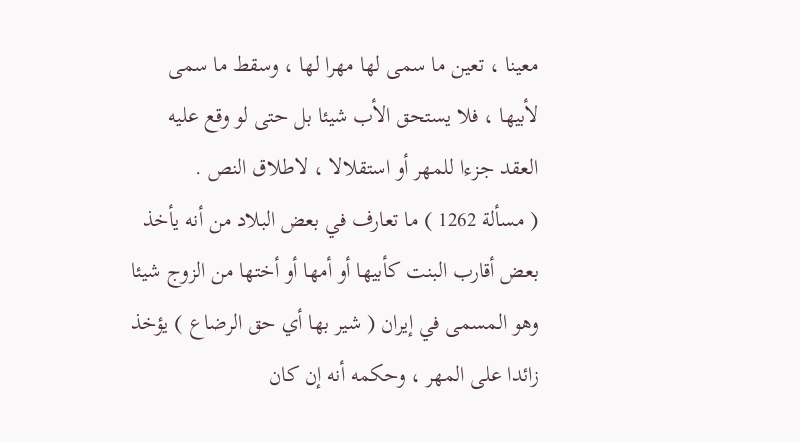معينا ، تعين ما سمى لها مهرا لها ، وسقط ما سمى لأبيها ، فلا يستحق الأب شيئا بل حتى لو وقع عليه العقد جزءا للمهر أو استقلالا ، لاطلاق النص .
( مسألة 1262 ) ما تعارف في بعض البلاد من أنه يأخذ بعض أقارب البنت كأبيها أو أمها أو أختها من الزوج شيئا وهو المسمى في إيران ( شير بها أي حق الرضاع ) يؤخذ زائدا على المهر ، وحكمه أنه إن كان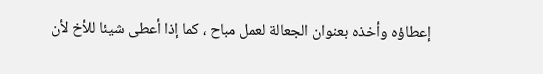إعطاؤه وأخذه بعنوان الجعالة لعمل مباح ، كما إذا أعطى شيئا للأخ لأن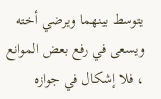يتوسط بينهما ويرضي أخته ويسعى في رفع بعض الموانع ، فلا إشكال في جوازه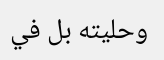وحليته بل في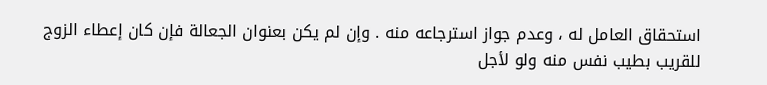استحقاق العامل له ، وعدم جواز استرجاعه منه . وإن لم يكن بعنوان الجعالة فإن كان إعطاء الزوج للقريب بطيب نفس منه ولو لأجل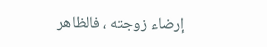إرضاء زوجته ، فالظاهر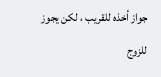جواز أخذه للقريب ، لكن يجوز للزوج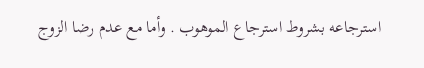استرجاعه بشروط استرجاع الموهوب . وأما مع عدم رضا الزوج